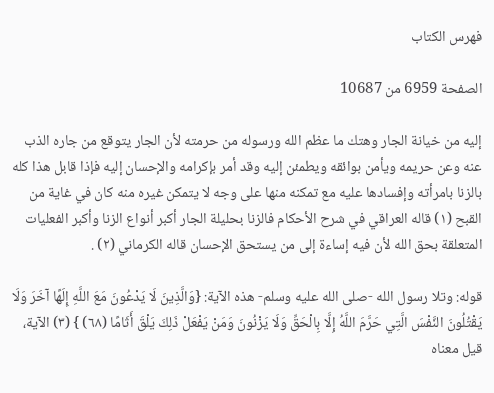فهرس الكتاب

الصفحة 6959 من 10687

إليه من خيانة الجار وهتك ما عظم الله ورسوله من حرمته لأن الجار يتوقع من جاره الذب عنه وعن حريمه ويأمن بوائقه ويطمئن إليه وقد أمر بإكرامه والإحسان إليه فإذا قابل هذا كله بالزنا بامرأته وإفسادها عليه مع تمكنه منها على وجه لا يتمكن غيره منه كان في غاية من القبح (١) قاله العراقي في شرح الأحكام فالزنا بحليلة الجار أكبر أنواع الزنا وأكبر الفعليات المتعلقة بحق الله لأن فيه إساءة إلى من يستحق الإحسان قاله الكرماني (٢) .

قوله: وتلا رسول الله -صلى الله عليه وسلم- هذه الآية: {وَالَّذِينَ لَا يَدْعُونَ مَعَ اللَّهِ إِلَهًا آخَرَ وَلَا يَقْتُلُونَ النَّفْسَ الَّتِي حَرَّمَ اللَّهُ إِلَّا بِالْحَقِّ وَلَا يَزْنُونَ وَمَنْ يَفْعَلْ ذَلِكَ يَلْقَ أَثَامًا (٦٨) } (٣) الآية، قيل معناه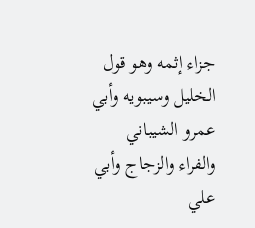جزاء إثمه وهو قول الخليل وسيبويه وأبي عمرو الشيباني والفراء والزجاج وأبي علي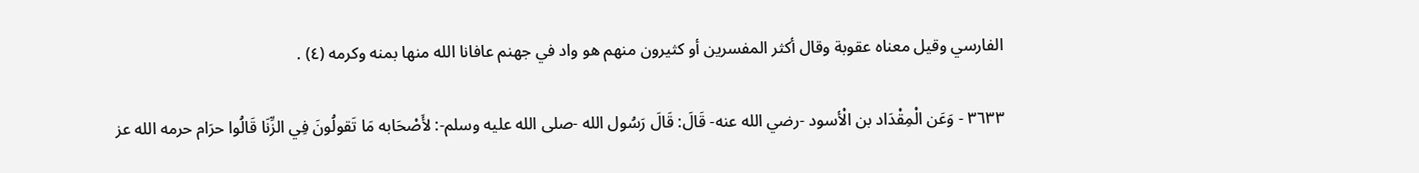الفارسي وقيل معناه عقوبة وقال أكثر المفسرين أو كثيرون منهم هو واد في جهنم عافانا الله منها بمنه وكرمه (٤) .

٣٦٣٣ - وَعَن الْمِقْدَاد بن الْأسود -رضي الله عنه- قَالَ: قَالَ رَسُول الله -صلى الله عليه وسلم-: لأَصْحَابه مَا تَقولُونَ فِي الزِّنَا قَالُوا حرَام حرمه الله عز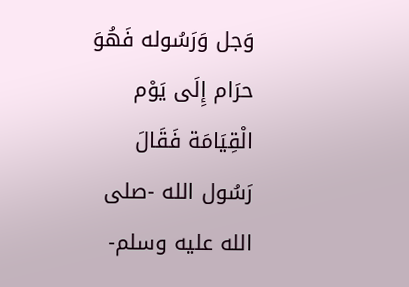وَجل وَرَسُوله فَهُوَ حرَام إِلَى يَوْم الْقِيَامَة فَقَالَ رَسُول الله -صلى الله عليه وسلم-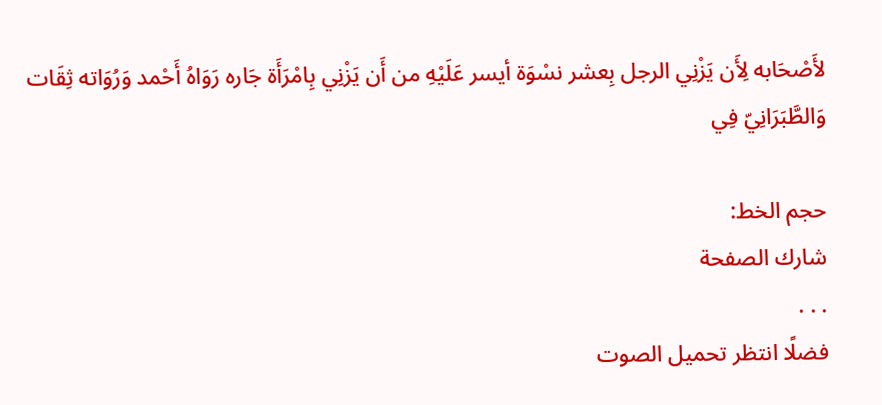لأَصْحَابه لِأَن يَزْنِي الرجل بِعشر نسْوَة أيسر عَلَيْهِ من أَن يَزْنِي بِامْرَأَة جَاره رَوَاهُ أَحْمد وَرُوَاته ثِقَات وَالطَّبَرَانِيّ فِي

حجم الخط:
شارك الصفحة
. . .
فضلًا انتظر تحميل الصوت